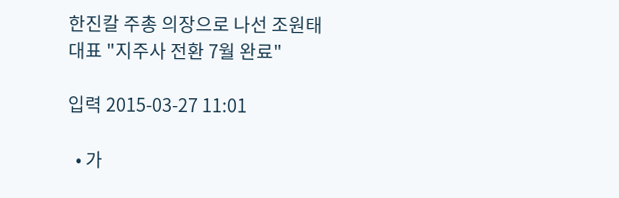한진칼 주총 의장으로 나선 조원태 대표 "지주사 전환 7월 완료"

입력 2015-03-27 11:01

  • 가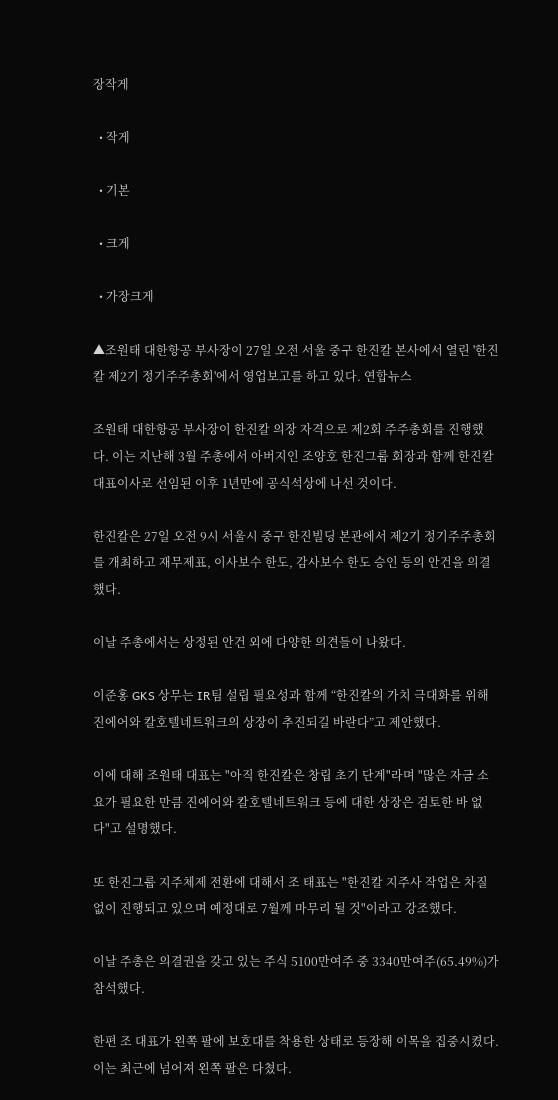장작게

  • 작게

  • 기본

  • 크게

  • 가장크게

▲조원태 대한항공 부사장이 27일 오전 서울 중구 한진칼 본사에서 열린 '한진칼 제2기 정기주주총회'에서 영업보고를 하고 있다. 연합뉴스

조원태 대한항공 부사장이 한진칼 의장 자격으로 제2회 주주총회를 진행했다. 이는 지난해 3월 주총에서 아버지인 조양호 한진그룹 회장과 함께 한진칼 대표이사로 선임된 이후 1년만에 공식석상에 나선 것이다.

한진칼은 27일 오전 9시 서울시 중구 한진빌딩 본관에서 제2기 정기주주총회를 개최하고 재무제표, 이사보수 한도, 감사보수 한도 승인 등의 안건을 의결했다.

이날 주총에서는 상정된 안건 외에 다양한 의견들이 나왔다.

이준홍 GKS 상무는 IR팀 설립 필요성과 함께 “한진칼의 가치 극대화를 위해 진에어와 칼호텔네트워크의 상장이 추진되길 바란다”고 제안했다.

이에 대해 조원태 대표는 "아직 한진칼은 창립 초기 단계"라며 "많은 자금 소요가 필요한 만큼 진에어와 칼호텔네트워크 등에 대한 상장은 검토한 바 없다"고 설명했다.

또 한진그룹 지주체제 전환에 대해서 조 태표는 "한진칼 지주사 작업은 차질없이 진행되고 있으며 예정대로 7월께 마무리 될 것"이라고 강조했다.

이날 주총은 의결권을 갖고 있는 주식 5100만여주 중 3340만여주(65.49%)가 참석했다.

한편 조 대표가 왼쪽 팔에 보호대를 착용한 상태로 등장해 이목을 집중시켰다. 이는 최근에 넘어져 왼쪽 팔은 다쳤다.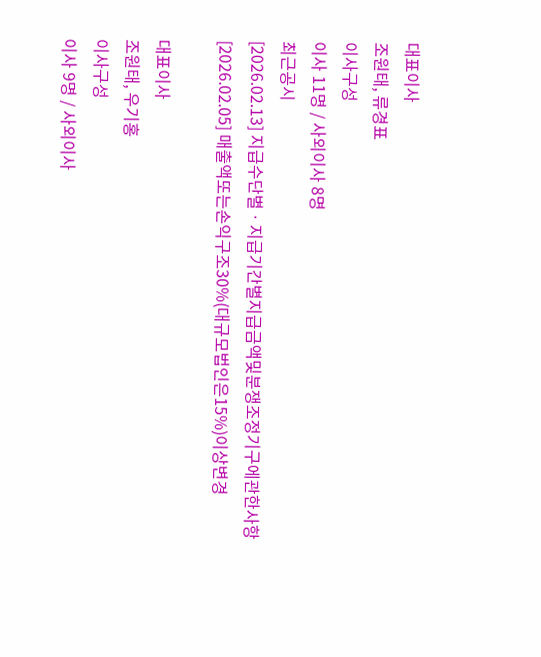대표이사
조원태, 류경표
이사구성
이사 11명 / 사외이사 8명
최근공시
[2026.02.13] 지급수단별ㆍ지급기간별지급금액및분쟁조정기구에관한사항
[2026.02.05] 매출액또는손익구조30%(대규모법인은15%)이상변경

대표이사
조원태, 우기홍
이사구성
이사 9명 / 사외이사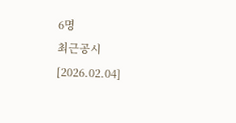6명
최근공시
[2026.02.04]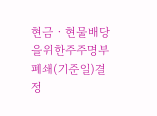현금ㆍ현물배당을위한주주명부폐쇄(기준일)결정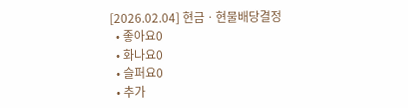[2026.02.04] 현금ㆍ현물배당결정
  • 좋아요0
  • 화나요0
  • 슬퍼요0
  • 추가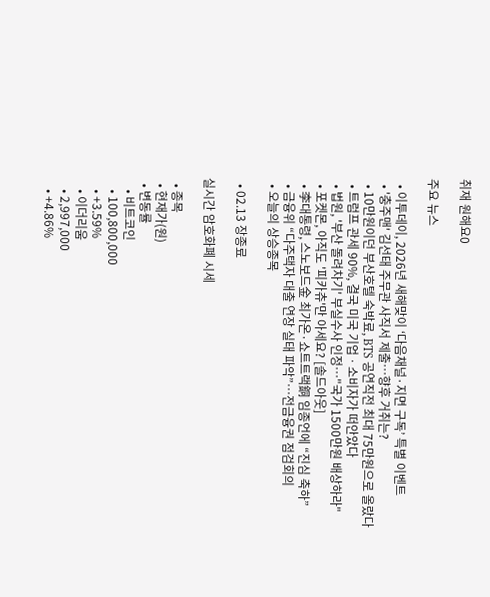취재 원해요0

주요 뉴스

  • 이투데이, 2026년 새해맞이 ‘다음채널·지면 구독’ 특별 이벤트
  • '충주맨' 김선태 주무관 사직서 제출…향후 거취는?
  • 10만원이던 부산호텔 숙박료, BTS 공연직전 최대 75만원으로 올랐다
  • 트럼프 관세 90%, 결국 미국 기업ㆍ소비자가 떠안았다
  • 법원, '부산 돌려차기' 부실수사 인정…"국가 1500만원 배상하라"
  • 포켓몬, 아직도 '피카츄'만 아세요? [솔드아웃]
  • 李대통령, 스노보드金 최가온·쇼트트랙銅 임종언에 “진심 축하”
  • 금융위 “다주택자 대출 연장 실태 파악”⋯전금융권 점검회의
  • 오늘의 상승종목

  • 02.13 장종료

실시간 암호화폐 시세

  • 종목
  • 현재가(원)
  • 변동률
    • 비트코인
    • 100,800,000
    • +3.59%
    • 이더리움
    • 2,997,000
    • +4.86%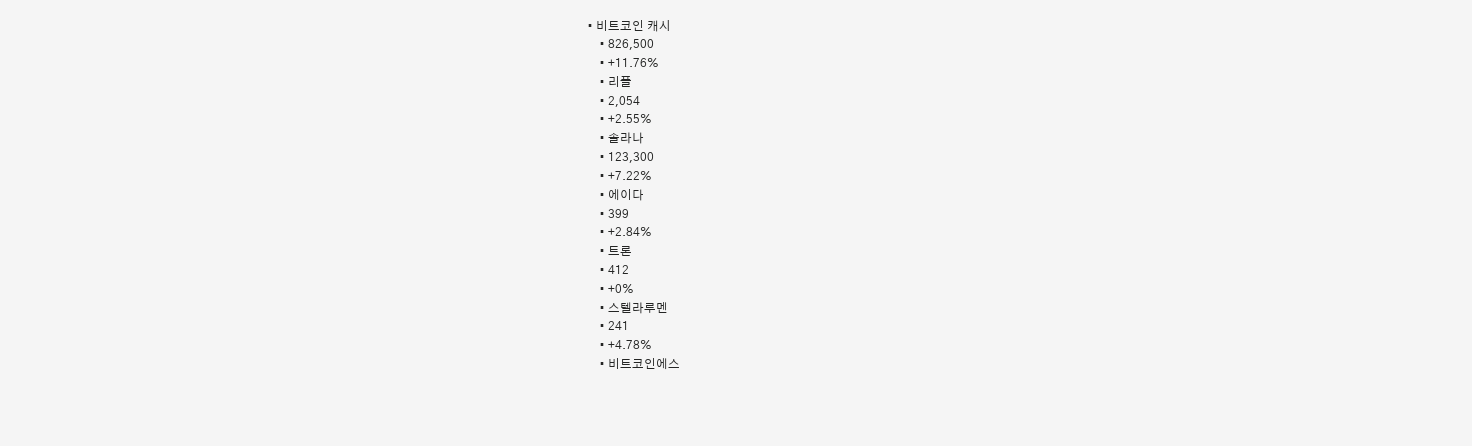• 비트코인 캐시
    • 826,500
    • +11.76%
    • 리플
    • 2,054
    • +2.55%
    • 솔라나
    • 123,300
    • +7.22%
    • 에이다
    • 399
    • +2.84%
    • 트론
    • 412
    • +0%
    • 스텔라루멘
    • 241
    • +4.78%
    • 비트코인에스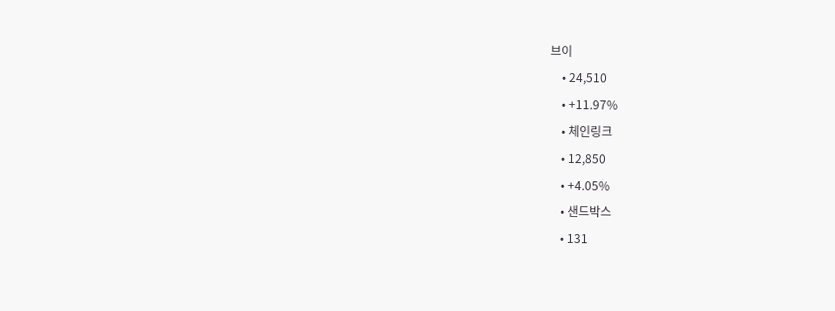브이
    • 24,510
    • +11.97%
    • 체인링크
    • 12,850
    • +4.05%
    • 샌드박스
    • 131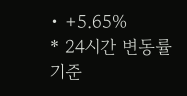• +5.65%
* 24시간 변동률 기준